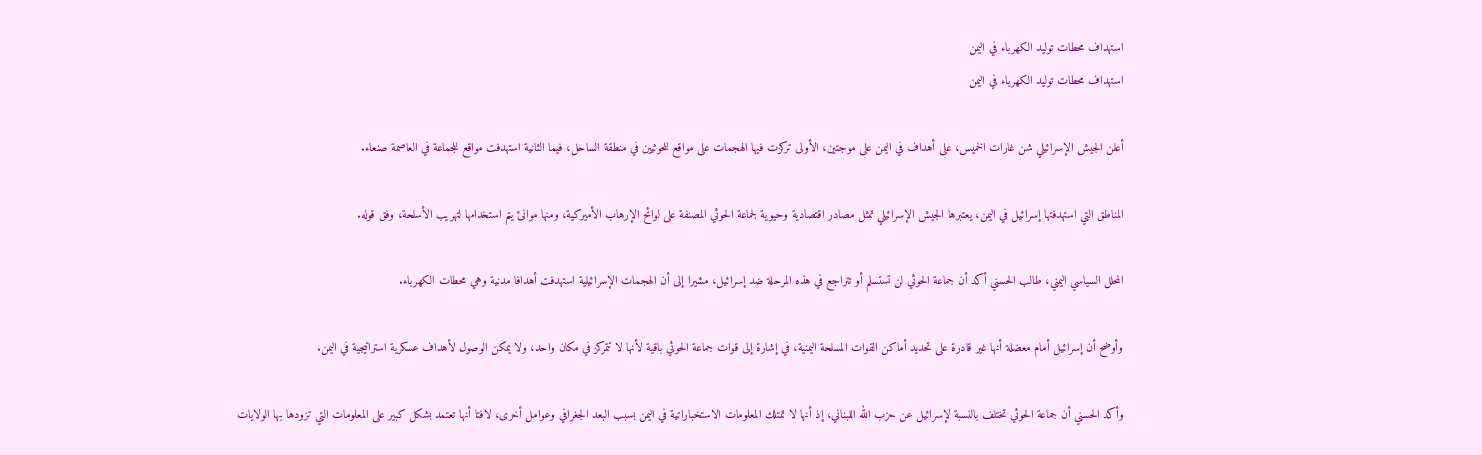استهداف محطات توليد الكهرباء في اليمن
استهداف محطات توليد الكهرباء في اليمن

أعلن الجيش الإسرائيلي شن غارات الخميس، على أهداف في اليمن على موجتين، الأولى تركزت فيها الهجمات على مواقع للحوثيين في منطقة الساحل، فيما الثانية استهدفت مواقع للجماعة في العاصمة صنعاء.

المناطق التي استهدفتها إسرائيل في اليمن، يعتبرها الجيش الإسرائيلي تمثل مصادر اقتصادية وحيوية لجماعة الحوثي المصنفة على لوائح الإرهاب الأميركية، ومنها موانئ يتم استخدامها لتهريب الأسلحة، وفق قوله.

المحلل السياسي اليمني، طالب الحسني أكد أن جماعة الحوثي لن تستسلم أو تتراجع في هذه المرحلة ضد إسرائيل، مشيرا إلى أن الهجمات الإسرائيلية استهدفت أهدافا مدنية وهي محطات الكهرباء.

وأوضح أن إسرائيل أمام معضلة أنها غير قادرة على تحديد أماكن القوات المسلحة اليمنية، في إشارة إلى قوات جماعة الحوثي باقية لأنها لا تتمركز في مكان واحد، ولا يمكن الوصول لأهداف عسكرية استراتيجية في اليمن.

وأكد الحسني أن جماعة الحوثي تختلف بالنسبة لإسرائيل عن حزب الله اللبناني، إذ أنها لا تمتلك المعلومات الاستخباراتية في اليمن بسبب البعد الجغرافي وعوامل أخرى، لافتا أنها تعتمد بشكل كبير على المعلومات التي تزودها بها الولايات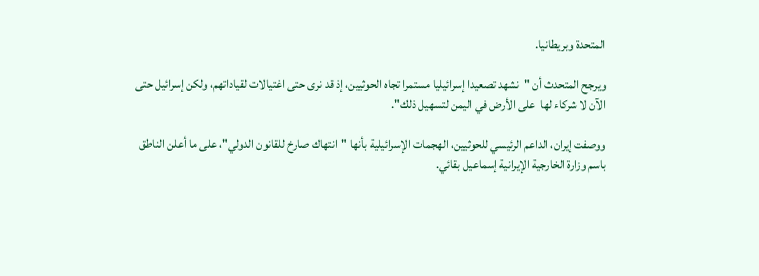المتحدة وبريطانيا.

ويرجح المتحدث أن "نشهد تصعيدا إسرائيليا مستمرا تجاه الحوثيين، إذ قد نرى حتى اغتيالات لقياداتهم، ولكن إسرائيل حتى الآن لا شركاء لها  على الأرض في اليمن لتسهيل ذلك".

ووصفت إيران، الداعم الرئيسي للحوثيين، الهجمات الإسرائيلية بأنها "انتهاك صارخ للقانون الدولي"، على ما أعلن الناطق باسم وزارة الخارجية الإيرانية إسماعيل بقائي.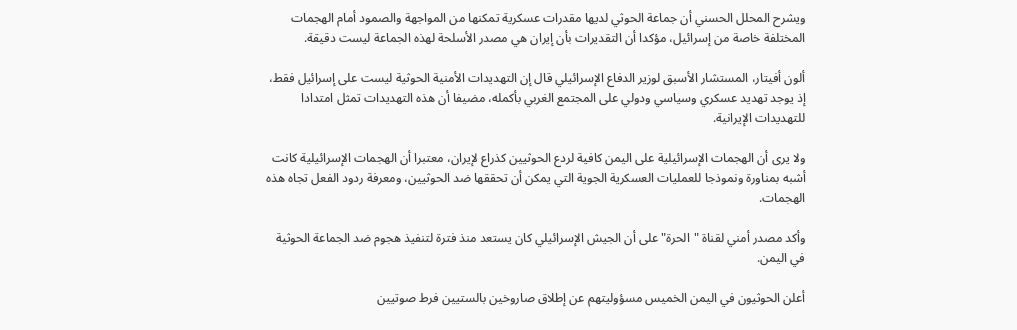ويشرح المحلل الحسني أن جماعة الحوثي لديها مقدرات عسكرية تمكنها من المواجهة والصمود أمام الهجمات المختلفة خاصة من إسرائيل، مؤكدا أن التقديرات بأن إيران هي مصدر الأسلحة لهذه الجماعة ليست دقيقة.

ألون أفيتار، المستشار الأسبق لوزير الدفاع الإسرائيلي قال إن التهديدات الأمنية الحوثية ليست على إسرائيل فقط، إذ يوجد تهديد عسكري وسياسي ودولي على المجتمع الغربي بأكمله، مضيفا أن هذه التهديدات تمثل امتدادا للتهديدات الإيرانية.

ولا يرى أن الهجمات الإسرائيلية على اليمن كافية لردع الحوثيين كذراع لإيران، معتبرا أن الهجمات الإسرائيلية كانت أشبه بمناورة ونموذجا للعمليات العسكرية الجوية التي يمكن أن تحققها ضد الحوثيين، ومعرفة ردود الفعل تجاه هذه الهجمات.

وأكد مصدر أمني لقناة "الحرة" على أن الجيش الإسرائيلي كان يستعد منذ فترة لتنفيذ هجوم ضد الجماعة الحوثية في اليمن.

أعلن الحوثيون في اليمن الخميس مسؤوليتهم عن إطلاق صاروخين بالستيين فرط صوتيين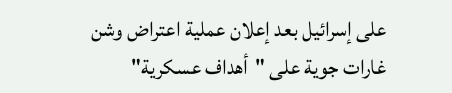على إسرائيل بعد إعلان عملية اعتراض وشن غارات جوية على "أهداف عسكرية"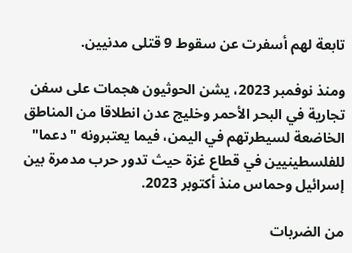تابعة لهم أسفرت عن سقوط 9 قتلى مدنيين.

ومنذ نوفمبر 2023، يشن الحوثيون هجمات على سفن تجارية في البحر الأحمر وخليج عدن انطلاقا من المناطق الخاضعة لسيطرتهم في اليمن، فيما يعتبرونه "دعما" للفلسطينيين في قطاع غزة حيث تدور حرب مدمرة بين إسرائيل وحماس منذ أكتوبر 2023.

من الضربات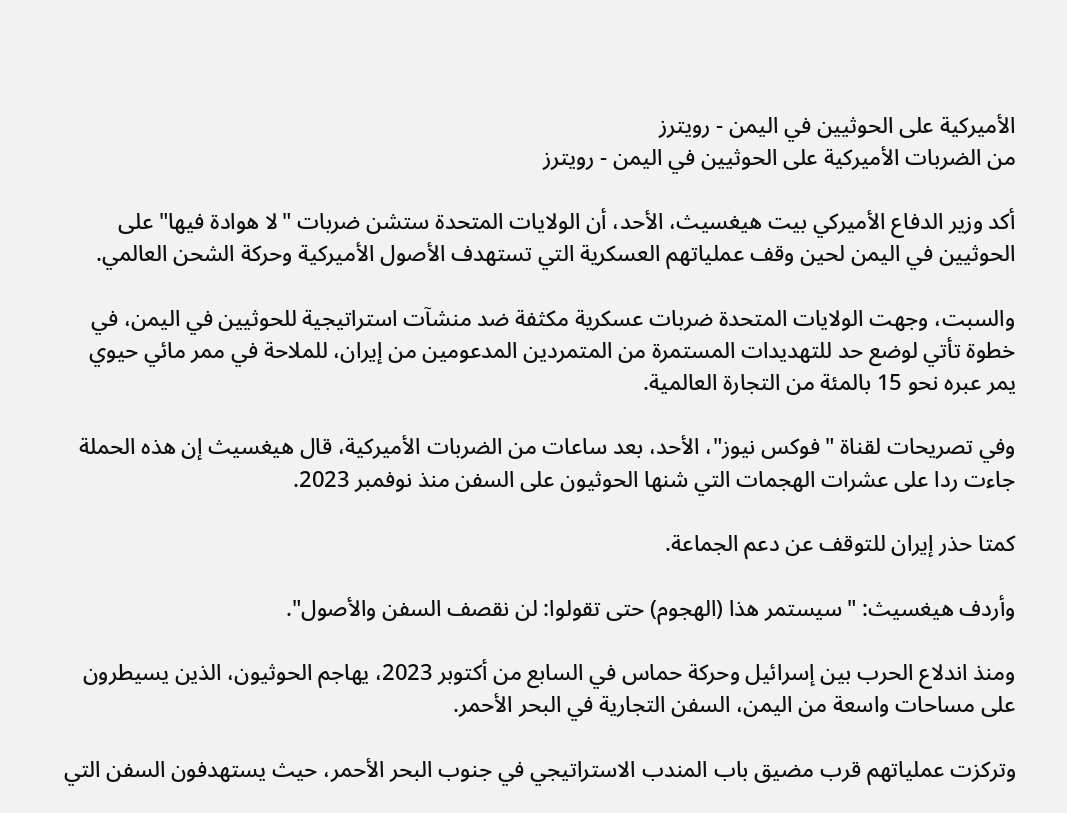الأميركية على الحوثيين في اليمن - رويترز
من الضربات الأميركية على الحوثيين في اليمن - رويترز

أكد وزير الدفاع الأميركي بيت هيغسيث، الأحد، أن الولايات المتحدة ستشن ضربات "لا هوادة فيها" على الحوثيين في اليمن لحين وقف عملياتهم العسكرية التي تستهدف الأصول الأميركية وحركة الشحن العالمي.

والسبت، وجهت الولايات المتحدة ضربات عسكرية مكثفة ضد منشآت استراتيجية للحوثيين في اليمن، في خطوة تأتي لوضع حد للتهديدات المستمرة من المتمردين المدعومين من إيران، للملاحة في ممر مائي حيوي يمر عبره نحو 15 بالمئة من التجارة العالمية.

وفي تصريحات لقناة "فوكس نيوز"، الأحد، بعد ساعات من الضربات الأميركية، قال هيغسيث إن هذه الحملة جاءت ردا على عشرات الهجمات التي شنها الحوثيون على السفن منذ نوفمبر 2023.

كمتا حذر إيران للتوقف عن دعم الجماعة.

وأردف هيغسيث: "سيستمر هذا (الهجوم) حتى تقولوا: لن نقصف السفن والأصول".

ومنذ اندلاع الحرب بين إسرائيل وحركة حماس في السابع من أكتوبر 2023، يهاجم الحوثيون، الذين يسيطرون على مساحات واسعة من اليمن، السفن التجارية في البحر الأحمر.

وتركزت عملياتهم قرب مضيق باب المندب الاستراتيجي في جنوب البحر الأحمر، حيث يستهدفون السفن التي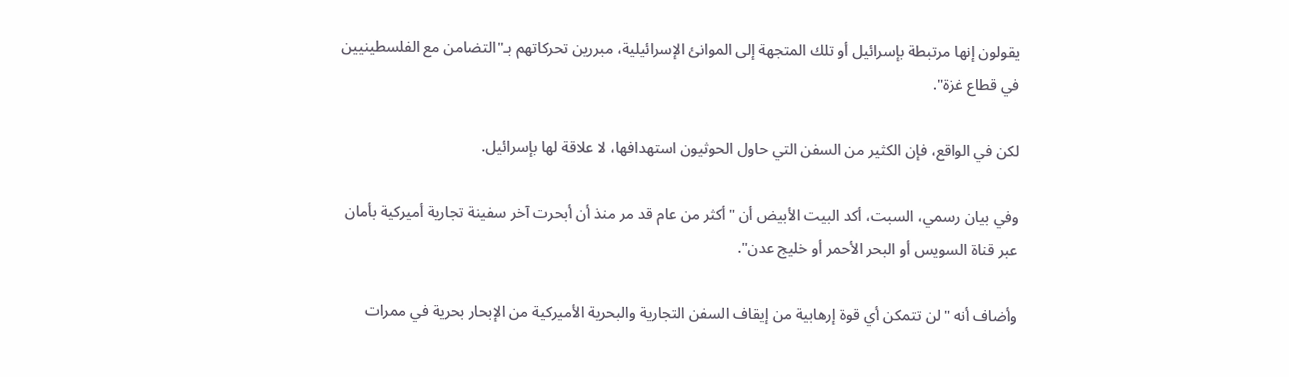يقولون إنها مرتبطة بإسرائيل أو تلك المتجهة إلى الموانئ الإسرائيلية، مبررين تحركاتهم بـ"التضامن مع الفلسطينيين في قطاع غزة".

لكن في الواقع، فإن الكثير من السفن التي حاول الحوثيون استهدافها، لا علاقة لها بإسرائيل.

وفي بيان رسمي، السبت، أكد البيت الأبيض أن "أكثر من عام قد مر منذ أن أبحرت آخر سفينة تجارية أميركية بأمان عبر قناة السويس أو البحر الأحمر أو خليج عدن".

وأضاف أنه "لن تتمكن أي قوة إرهابية من إيقاف السفن التجارية والبحرية الأميركية من الإبحار بحرية في ممرات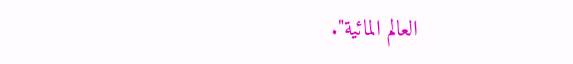العالم المائية".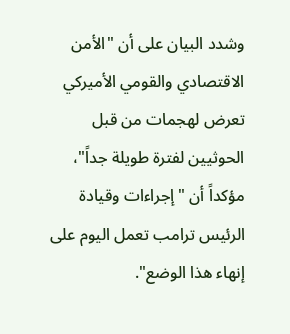وشدد البيان على أن "الأمن الاقتصادي والقومي الأميركي تعرض لهجمات من قبل الحوثيين لفترة طويلة جداً"، مؤكداً أن "إجراءات وقيادة الرئيس ترامب تعمل اليوم على إنهاء هذا الوضع".